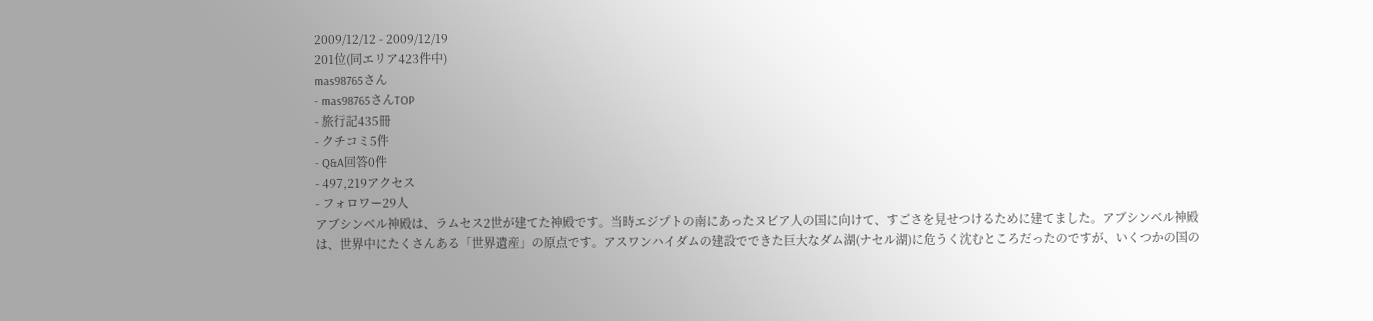2009/12/12 - 2009/12/19
201位(同エリア423件中)
mas98765さん
- mas98765さんTOP
- 旅行記435冊
- クチコミ5件
- Q&A回答0件
- 497,219アクセス
- フォロワー29人
アブシンベル神殿は、ラムセス2世が建てた神殿です。当時エジプトの南にあったヌビア人の国に向けて、すごさを見せつけるために建てました。アブシンベル神殿は、世界中にたくさんある「世界遺産」の原点です。アスワンハイダムの建設でできた巨大なダム湖(ナセル湖)に危うく沈むところだったのですが、いくつかの国の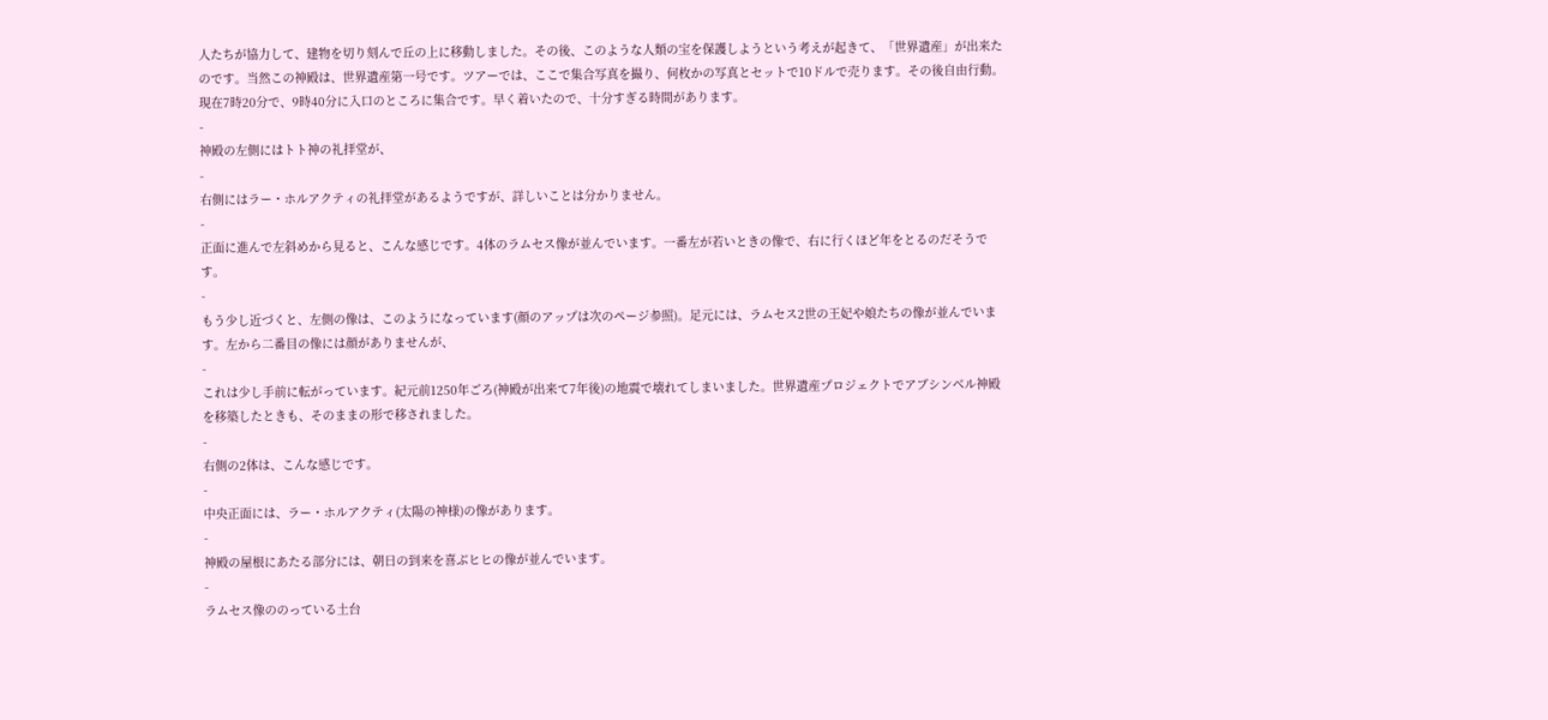人たちが協力して、建物を切り刻んで丘の上に移動しました。その後、このような人類の宝を保護しようという考えが起きて、「世界遺産」が出来たのです。当然この神殿は、世界遺産第一号です。ツアーでは、ここで集合写真を撮り、何枚かの写真とセットで10ドルで売ります。その後自由行動。現在7時20分で、9時40分に入口のところに集合です。早く着いたので、十分すぎる時間があります。
-
神殿の左側にはトト神の礼拝堂が、
-
右側にはラー・ホルアクティの礼拝堂があるようですが、詳しいことは分かりません。
-
正面に進んで左斜めから見ると、こんな感じです。4体のラムセス像が並んでいます。一番左が若いときの像で、右に行くほど年をとるのだそうです。
-
もう少し近づくと、左側の像は、このようになっています(顔のアップは次のページ参照)。足元には、ラムセス2世の王妃や娘たちの像が並んでいます。左から二番目の像には顔がありませんが、
-
これは少し手前に転がっています。紀元前1250年ごろ(神殿が出来て7年後)の地震で壊れてしまいました。世界遺産プロジェクトでアブシンベル神殿を移築したときも、そのままの形で移されました。
-
右側の2体は、こんな感じです。
-
中央正面には、ラー・ホルアクティ(太陽の神様)の像があります。
-
神殿の屋根にあたる部分には、朝日の到来を喜ぶヒヒの像が並んでいます。
-
ラムセス像ののっている土台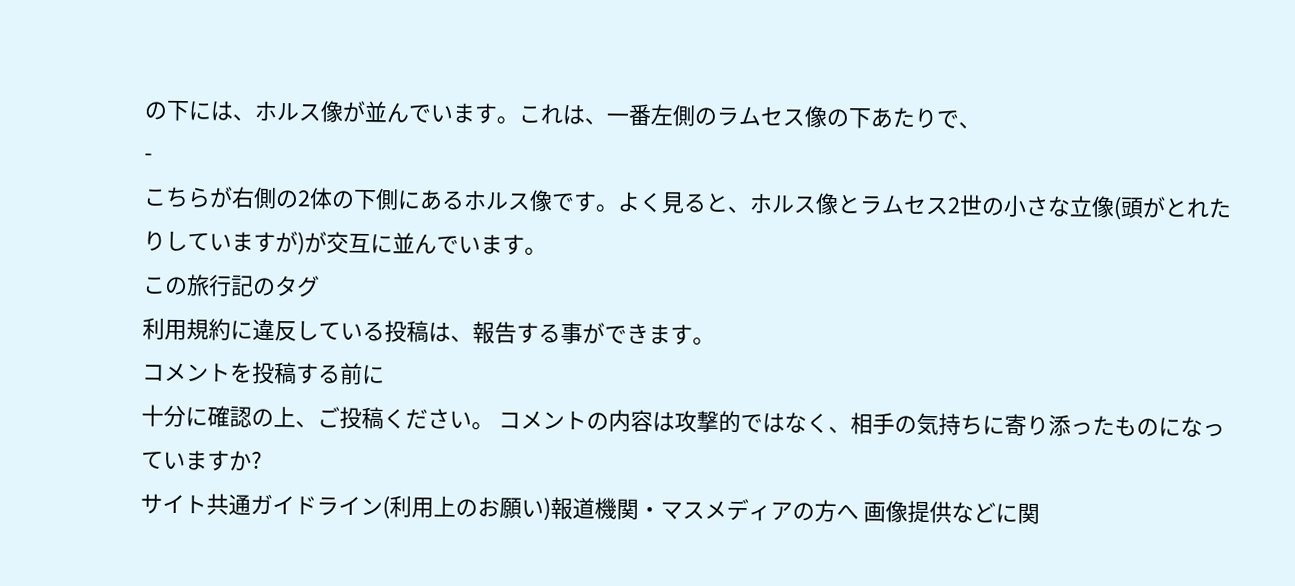の下には、ホルス像が並んでいます。これは、一番左側のラムセス像の下あたりで、
-
こちらが右側の2体の下側にあるホルス像です。よく見ると、ホルス像とラムセス2世の小さな立像(頭がとれたりしていますが)が交互に並んでいます。
この旅行記のタグ
利用規約に違反している投稿は、報告する事ができます。
コメントを投稿する前に
十分に確認の上、ご投稿ください。 コメントの内容は攻撃的ではなく、相手の気持ちに寄り添ったものになっていますか?
サイト共通ガイドライン(利用上のお願い)報道機関・マスメディアの方へ 画像提供などに関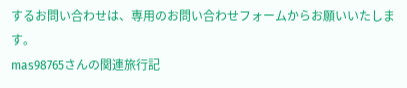するお問い合わせは、専用のお問い合わせフォームからお願いいたします。
mas98765さんの関連旅行記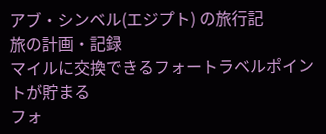アブ・シンベル(エジプト) の旅行記
旅の計画・記録
マイルに交換できるフォートラベルポイントが貯まる
フォ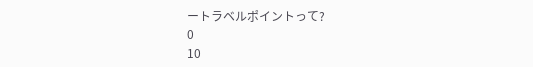ートラベルポイントって?
0
10